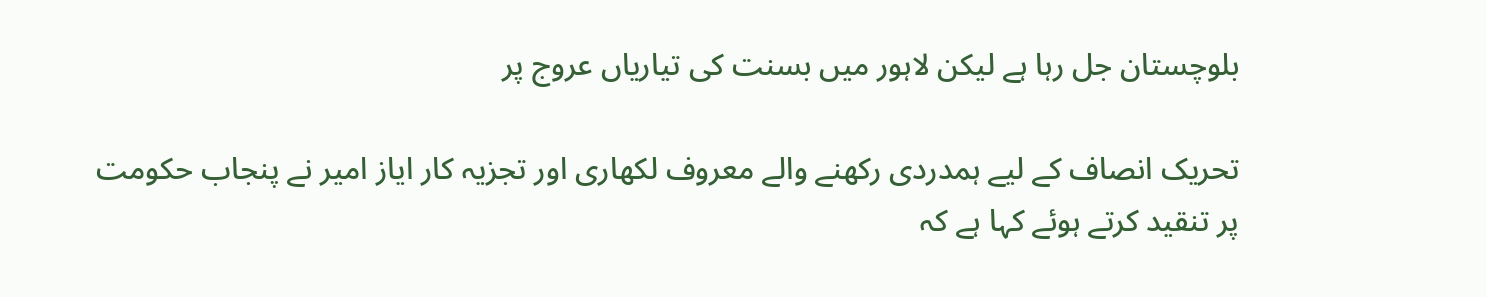بلوچستان جل رہا ہے لیکن لاہور میں بسنت کی تیاریاں عروج پر

تحریک انصاف کے لیے ہمدردی رکھنے والے معروف لکھاری اور تجزیہ کار ایاز امیر نے پنجاب حکومت پر تنقید کرتے ہوئے کہا ہے کہ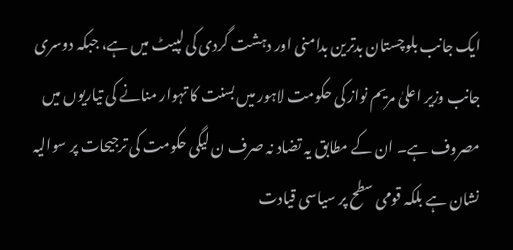ایک جانب بلوچستان بدترین بدامنی اور دہشت گردی کی لپیٹ میں ہے، جبکہ دوسری جانب وزیر اعلیٰ مریم نواز کی حکومت لاہور میں بسنت کا تہوار منانے کی تیاریوں میں مصروف ہے۔ ان کے مطابق یہ تضاد نہ صرف ن لیگی حکومت کی ترجیحات پر سوالیہ نشان ہے بلکہ قومی سطح پر سیاسی قیادت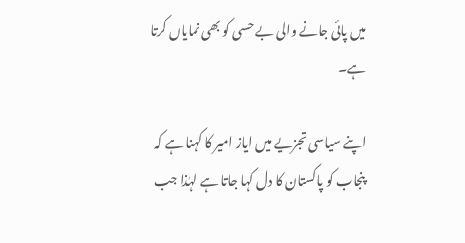میں پائی جانے والی بے حسی کو بھی نمایاں کرتا ہے۔

اپنے سیاسی تجزیے میں ایاز امیر کا کہنا ہے کہ پنجاب کو پاکستان کا دل کہا جاتا ہے لہٰذا جب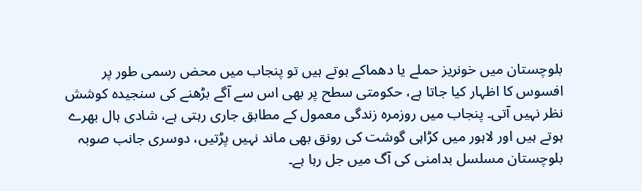بلوچستان میں خونریز حملے یا دھماکے ہوتے ہیں تو پنجاب میں محض رسمی طور پر افسوس کا اظہار کیا جاتا ہے، حکومتی سطح پر بھی اس سے آگے بڑھنے کی سنجیدہ کوشش نظر نہیں آتی۔ پنجاب میں روزمرہ زندگی معمول کے مطابق جاری رہتی ہے، شادی ہال بھرے ہوتے ہیں اور لاہور میں کڑاہی گوشت کی رونق بھی ماند نہیں پڑتیں، دوسری جانب صوبہ بلوچستان مسلسل بدامنی کی آگ میں جل رہا ہے۔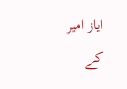ایاز امیر کے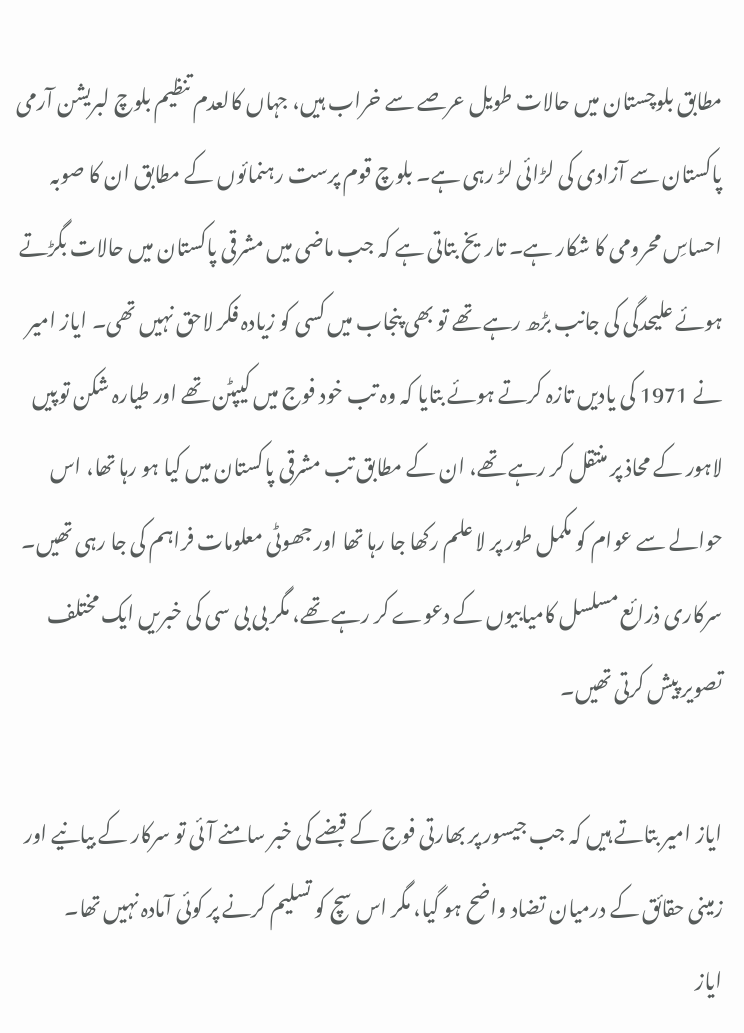مطابق بلوچستان میں حالات طویل عرصے سے خراب ہیں، جہاں کالعدم تنظیم بلوچ لبریشن آرمی پاکستان سے آزادی کی لڑائی لڑ رہی ہے۔ بلوچ قوم پرست رہنمائوں کے مطابق ان کا صوبہ احساسِ محرومی کا شکار ہے۔ تاریخ بتاتی ہے کہ جب ماضی میں مشرقی پاکستان میں حالات بگڑتے ہوئے علیحدگی کی جانب بڑھ رہے تھے تو بھی پنجاب میں کسی کو زیادہ فکر لاحق نہیں تھی۔ ایاز امیر نے 1971 کی یادیں تازہ کرتے ہوئے بتایا کہ وہ تب خود فوج میں کیپٹن تھے اور طیارہ شکن توپیں لاہور کے محاذ پر منتقل کر رہے تھے، ان کے مطابق تب مشرقی پاکستان میں کیا ہو رہا تھا، اس حوالے سے عوام کو مکمل طور پر لا علم رکھا جا رہا تھا اور جھوٹی معلومات فراہم کی جا رہی تھیں۔ سرکاری ذرائع مسلسل کامیابیوں کے دعوے کر رہے تھے، مگر بی بی سی کی خبریں ایک مختلف تصویر پیش کرتی تھیں۔

ایاز امیر بتاتے ہیں کہ جب جیسور پر بھارتی فوج کے قبضے کی خبر سامنے آئی تو سرکار کے بیانیے اور زمینی حقائق کے درمیان تضاد واضح ہو گیا، مگر اس سچ کو تسلیم کرنے پر کوئی آمادہ نہیں تھا۔
ایاز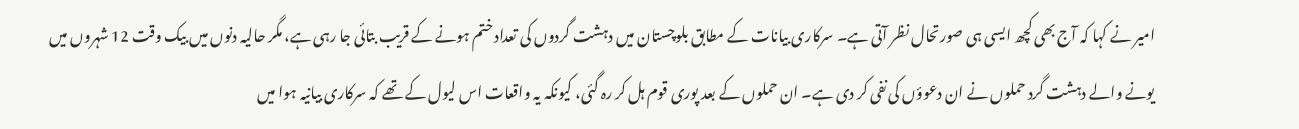امیر نے کہا کہ آج بھی کچھ ایسی ہی صورتحال نظر آتی ہے۔ سرکاری بیانات کے مطابق بلوچستان میں دہشت گردوں کی تعداد ختم ہونے کے قریب بتائی جا رہی ہے، مگر حالیہ دنوں میں بیک وقت 12 شہروں میں یونے والے دہشت گرد حملوں نے ان دعوؤں کی نفی کر دی ہے۔ ان حملوں کے بعد پوری قوم ہل کر رہ گئی، کیونکہ یہ واقعات اس لیول کے تھے کہ سرکاری بیانیہ ہوا میں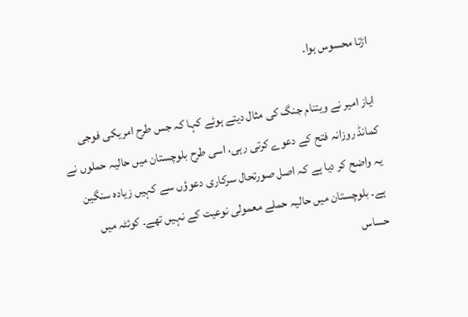اڑتا محسوس ہوا۔

ایاز امیر نے ویتنام جنگ کی مثال دیتے ہوئے کہا کہ جس طرح امریکی فوجی کمانڈ روزانہ فتح کے دعوے کرتی رہی، اسی طرح بلوچستان میں حالیہ حملوں نے یہ واضح کر دیا ہے کہ اصل صورتحال سرکاری دعوؤں سے کہیں زیادہ سنگین ہے۔ بلوچستان میں حالیہ حملے معمولی نوعیت کے نہیں تھے۔ کوئٹہ میں حساس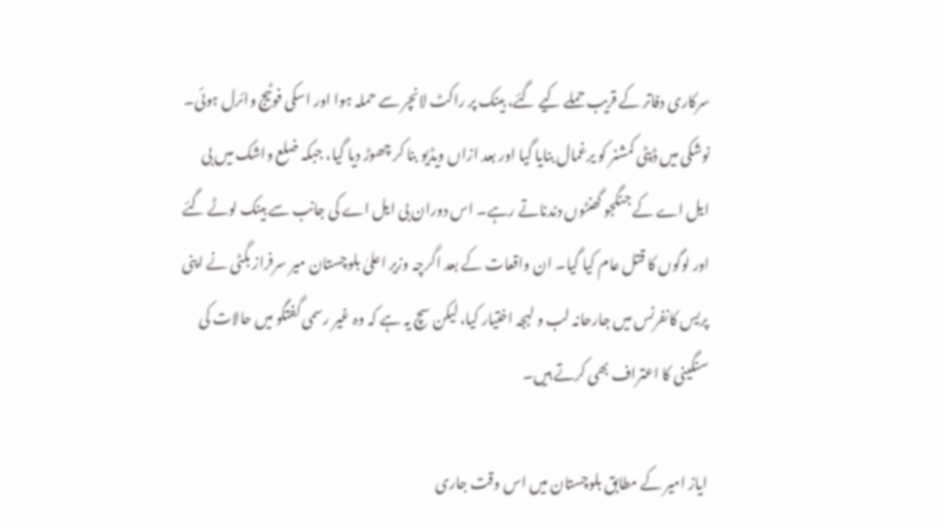سرکاری دفاتر کے قریب حملے کیے گئے، بینک پر راکٹ لانچر سے حملہ ہوا اور اسکی فوٹیج وائرل ہوئی۔ نوشکی میں ڈپٹی کمشنر کو یرغمال بنایا گیا اور بعد ازاں ویڈیو بنا کر چھوڑ دیا گیا، جبکہ ضلع واشک میں بی ایل اے کے جنگجو گھنٹوں دندناتے رہے۔ اس دوران بی ایل اے کی جانب سے بینک لوٹے گئے اور لوگوں کا قتل عام کیا گیا۔ ان واقعات کے بعد اگرچہ وزیر اعلیٰ بلوچستان میر سرفراز بگٹی نے اپنی پریس کانفرنس میں جارحانہ لب و لہجہ اختیار کیا، لیکن سچ یہ ہے کہ وہ غیر رسمی گفتگو میں حالات کی سنگینی کا اعتراف بھی کرتے ہیں۔

ایاز امیر کے مطابق بلوچستان میں اس وقت جاری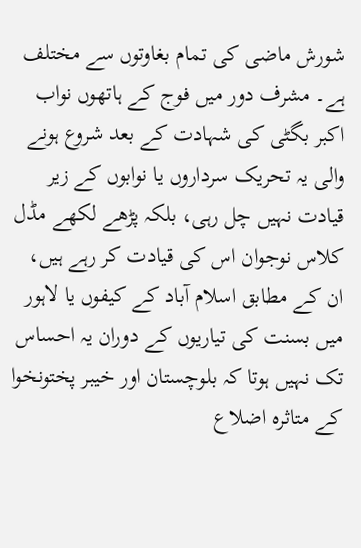شورش ماضی کی تمام بغاوتوں سے مختلف ہے۔ مشرف دور میں فوج کے ہاتھوں نواب اکبر بگٹی کی شہادت کے بعد شروع ہونے والی یہ تحریک سرداروں یا نوابوں کے زیر قیادت نہیں چل رہی، بلکہ پڑھے لکھے مڈل کلاس نوجوان اس کی قیادت کر رہے ہیں، ان کے مطابق اسلام آباد کے کیفوں یا لاہور میں بسنت کی تیاریوں کے دوران یہ احساس تک نہیں ہوتا کہ بلوچستان اور خیبر پختونخوا کے متاثرہ اضلاع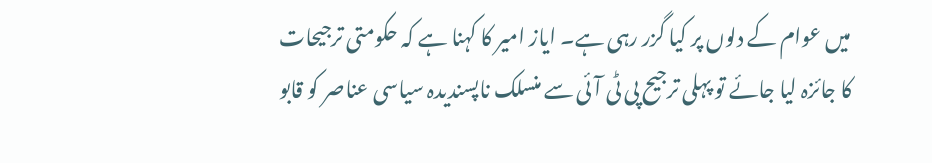میں عوام کے دلوں پر کیا گزر رہی ہے۔ ایاز امیر کا کہنا ہے کہ حکومتی ترجیحات کا جائزہ لیا جائے تو پہلی ترجیح پی ٹی آئی سے منسلک ناپسندیدہ سیاسی عناصر کو قابو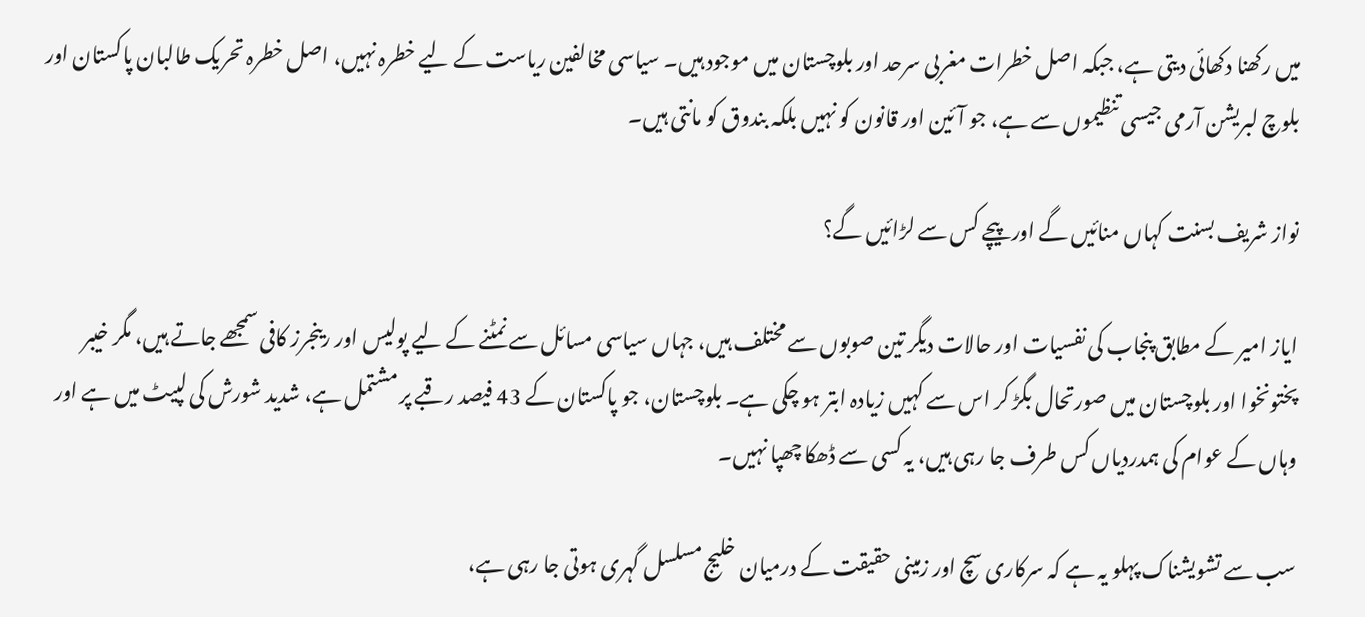میں رکھنا دکھائی دیتی ہے، جبکہ اصل خطرات مغربی سرحد اور بلوچستان میں موجود ہیں۔ سیاسی مخالفین ریاست کے لیے خطرہ نہیں، اصل خطرہ تحریک طالبان پاکستان اور بلوچ لبریشن آرمی جیسی تنظیموں سے ہے، جو آئین اور قانون کو نہیں بلکہ بندوق کو مانتی ہیں۔

نواز شریف بسنت کہاں منائیں گے اور پیچے کس سے لڑائیں گے؟

ایاز امیر کے مطابق پنجاب کی نفسیات اور حالات دیگر تین صوبوں سے مختلف ہیں، جہاں سیاسی مسائل سے نمٹنے کے لیے پولیس اور رینجرز کافی سمجھے جاتے ہیں، مگر خیبر پختونخوا اور بلوچستان میں صورتحال بگڑ کر اس سے کہیں زیادہ ابتر ہو چکی ہے۔ بلوچستان، جو پاکستان کے 43 فیصد رقبے پر مشتمل ہے، شدید شورش کی لپیٹ میں ہے اور وہاں کے عوام کی ہمدردیاں کس طرف جا رہی ہیں، یہ کسی سے ڈھکا چھپا نہیں۔

سب سے تشویشناک پہلو یہ ہے کہ سرکاری سچ اور زمینی حقیقت کے درمیان خلیج مسلسل گہری ہوتی جا رہی ہے،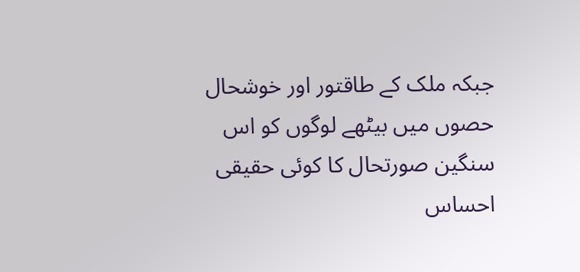جبکہ ملک کے طاقتور اور خوشحال حصوں میں بیٹھے لوگوں کو اس سنگین صورتحال کا کوئی حقیقی احساس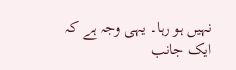نہیں ہو رہا۔ یہی وجہ ہے کہ ایک جانب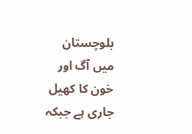بلوچستان میں آگ اور خون کا کھیل جاری ہے جبکہ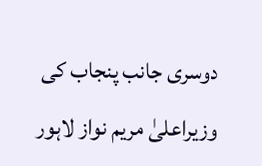دوسری جانب پنجاب کی وزیراعلیٰ مریم نواز لاہور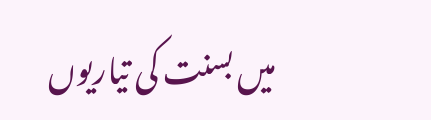میں بسنت کی تیاریوں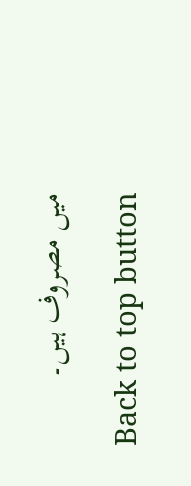میں مصروف ہیں۔

Back to top button